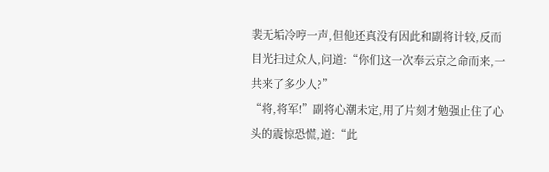裴无垢冷哼一声,但他还真没有因此和副将计较,反而目光扫过众人,问道:“你们这一次奉云京之命而来,一共来了多少人?”
“将,将军!”副将心潮未定,用了片刻才勉强止住了心头的震惊恐慌,道:“此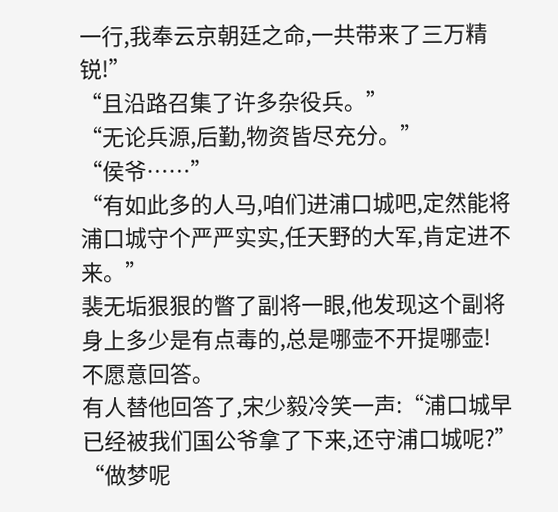一行,我奉云京朝廷之命,一共带来了三万精锐!”
“且沿路召集了许多杂役兵。”
“无论兵源,后勤,物资皆尽充分。”
“侯爷……”
“有如此多的人马,咱们进浦口城吧,定然能将浦口城守个严严实实,任天野的大军,肯定进不来。”
裴无垢狠狠的瞥了副将一眼,他发现这个副将身上多少是有点毒的,总是哪壶不开提哪壶!
不愿意回答。
有人替他回答了,宋少毅冷笑一声:“浦口城早已经被我们国公爷拿了下来,还守浦口城呢?”
“做梦呢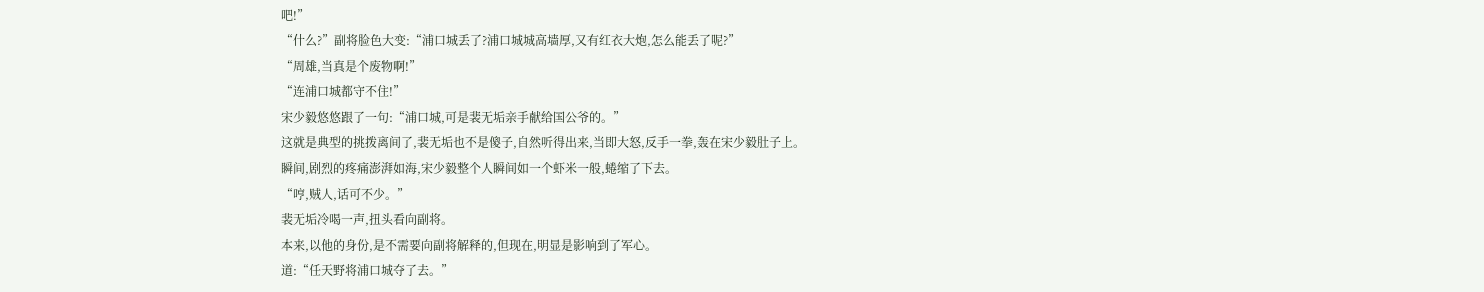吧!”
“什么?”副将脸色大变:“浦口城丢了?浦口城城高墙厚,又有红衣大炮,怎么能丢了呢?”
“周雄,当真是个废物啊!”
“连浦口城都守不住!”
宋少毅悠悠跟了一句:“浦口城,可是裴无垢亲手献给国公爷的。”
这就是典型的挑拨离间了,裴无垢也不是傻子,自然听得出来,当即大怒,反手一拳,轰在宋少毅肚子上。
瞬间,剧烈的疼痛澎湃如海,宋少毅整个人瞬间如一个虾米一般,蜷缩了下去。
“哼,贼人,话可不少。”
裴无垢冷喝一声,扭头看向副将。
本来,以他的身份,是不需要向副将解释的,但现在,明显是影响到了军心。
道:“任天野将浦口城夺了去。”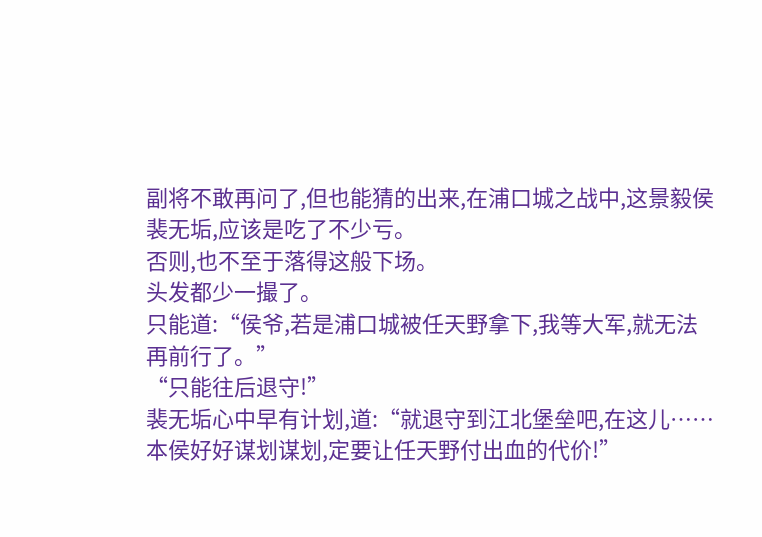副将不敢再问了,但也能猜的出来,在浦口城之战中,这景毅侯裴无垢,应该是吃了不少亏。
否则,也不至于落得这般下场。
头发都少一撮了。
只能道:“侯爷,若是浦口城被任天野拿下,我等大军,就无法再前行了。”
“只能往后退守!”
裴无垢心中早有计划,道:“就退守到江北堡垒吧,在这儿……本侯好好谋划谋划,定要让任天野付出血的代价!”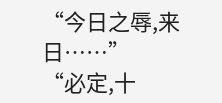“今日之辱,来日……”
“必定,十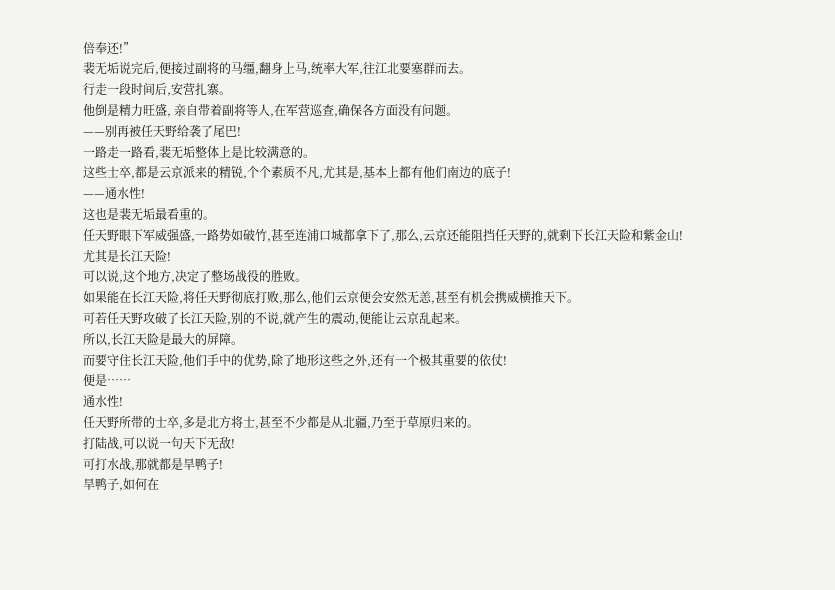倍奉还!”
裴无垢说完后,便接过副将的马缰,翻身上马,统率大军,往江北要塞群而去。
行走一段时间后,安营扎寨。
他倒是精力旺盛, 亲自带着副将等人,在军营巡查,确保各方面没有问题。
——别再被任天野给袭了尾巴!
一路走一路看,裴无垢整体上是比较满意的。
这些士卒,都是云京派来的精锐,个个素质不凡,尤其是,基本上都有他们南边的底子!
——通水性!
这也是裴无垢最看重的。
任天野眼下军威强盛,一路势如破竹,甚至连浦口城都拿下了,那么,云京还能阻挡任天野的,就剩下长江天险和紫金山!
尤其是长江天险!
可以说,这个地方,决定了整场战役的胜败。
如果能在长江天险,将任天野彻底打败,那么,他们云京便会安然无恙,甚至有机会携威横推天下。
可若任天野攻破了长江天险,别的不说,就产生的震动,便能让云京乱起来。
所以,长江天险是最大的屏障。
而要守住长江天险,他们手中的优势,除了地形这些之外,还有一个极其重要的依仗!
便是……
通水性!
任天野所带的士卒,多是北方将士,甚至不少都是从北疆,乃至于草原归来的。
打陆战,可以说一句天下无敌!
可打水战,那就都是旱鸭子!
旱鸭子,如何在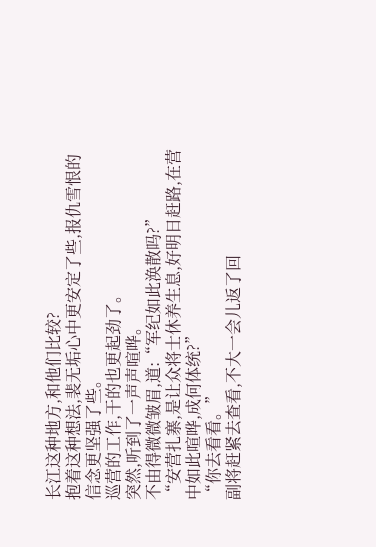长江这种地方,和他们比较?
抱着这种想法,裴无垢心中更安定了些,报仇雪恨的信念更坚强了些。
巡营的工作,干的也更起劲了。
突然,听到了一声声喧哗。
不由得微微皱眉,道:“军纪如此涣散吗?”
“安营扎寨,是让众将士休养生息,好明日赶路,在营中如此喧哗,成何体统?”
“你去看看。”
副将赶紧去查看,不大一会儿返了回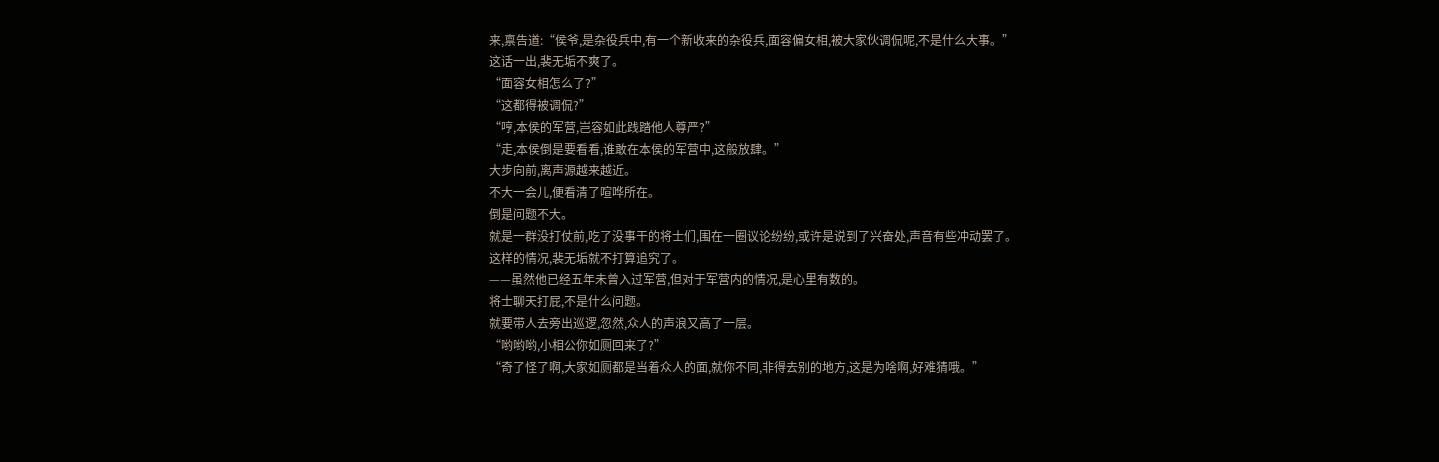来,禀告道:“侯爷,是杂役兵中,有一个新收来的杂役兵,面容偏女相,被大家伙调侃呢,不是什么大事。”
这话一出,裴无垢不爽了。
“面容女相怎么了?”
“这都得被调侃?”
“哼,本侯的军营,岂容如此践踏他人尊严?”
“走,本侯倒是要看看,谁敢在本侯的军营中,这般放肆。”
大步向前,离声源越来越近。
不大一会儿,便看清了喧哗所在。
倒是问题不大。
就是一群没打仗前,吃了没事干的将士们,围在一圈议论纷纷,或许是说到了兴奋处,声音有些冲动罢了。
这样的情况,裴无垢就不打算追究了。
——虽然他已经五年未曾入过军营,但对于军营内的情况,是心里有数的。
将士聊天打屁,不是什么问题。
就要带人去旁出巡逻,忽然,众人的声浪又高了一层。
“哟哟哟,小相公你如厕回来了?”
“奇了怪了啊,大家如厕都是当着众人的面,就你不同,非得去别的地方,这是为啥啊,好难猜哦。”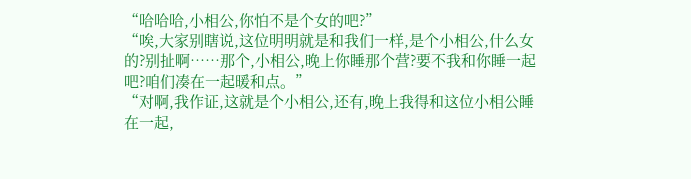“哈哈哈,小相公,你怕不是个女的吧?”
“唉,大家别瞎说,这位明明就是和我们一样,是个小相公,什么女的?别扯啊……那个,小相公,晚上你睡那个营?要不我和你睡一起吧?咱们凑在一起暖和点。”
“对啊,我作证,这就是个小相公,还有,晚上我得和这位小相公睡在一起,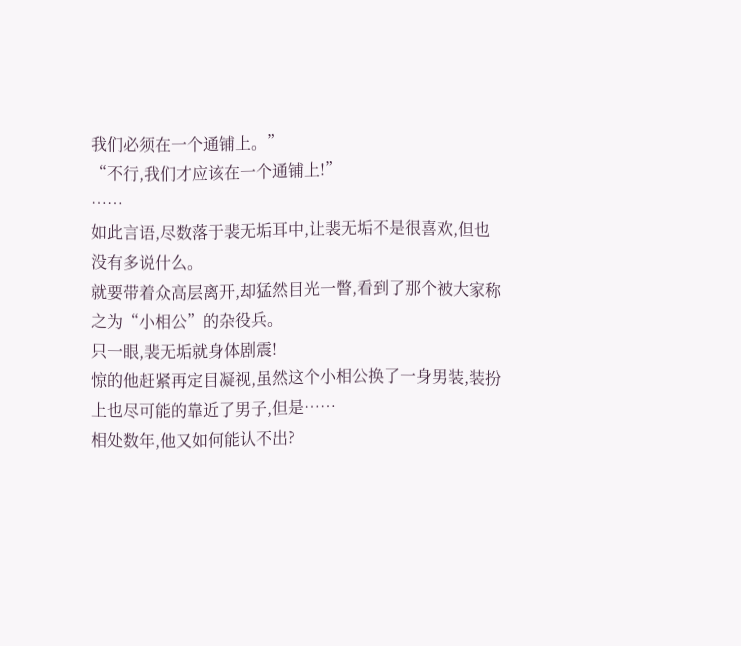我们必须在一个通铺上。”
“不行,我们才应该在一个通铺上!”
……
如此言语,尽数落于裴无垢耳中,让裴无垢不是很喜欢,但也没有多说什么。
就要带着众高层离开,却猛然目光一瞥,看到了那个被大家称之为“小相公”的杂役兵。
只一眼,裴无垢就身体剧震!
惊的他赶紧再定目凝视,虽然这个小相公换了一身男装,装扮上也尽可能的靠近了男子,但是……
相处数年,他又如何能认不出?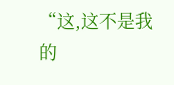“这,这不是我的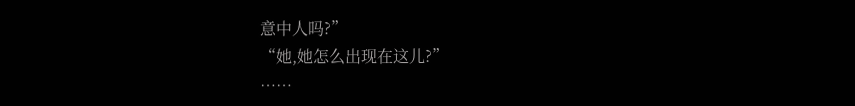意中人吗?”
“她,她怎么出现在这儿?”
……